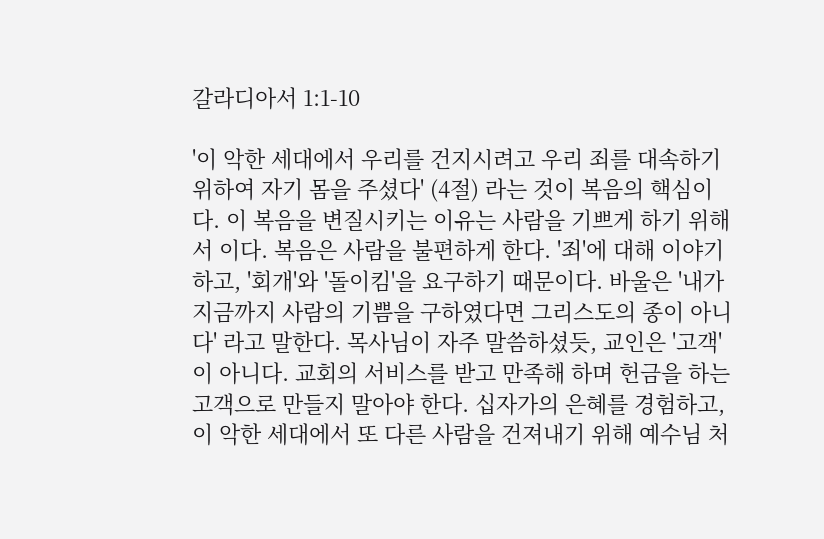갈라디아서 1:1-10

'이 악한 세대에서 우리를 건지시려고 우리 죄를 대속하기 위하여 자기 몸을 주셨다' (4절) 라는 것이 복음의 핵심이다. 이 복음을 변질시키는 이유는 사람을 기쁘게 하기 위해서 이다. 복음은 사람을 불편하게 한다. '죄'에 대해 이야기 하고, '회개'와 '돌이킴'을 요구하기 때문이다. 바울은 '내가 지금까지 사람의 기쁨을 구하였다면 그리스도의 종이 아니다' 라고 말한다. 목사님이 자주 말씀하셨듯, 교인은 '고객'이 아니다. 교회의 서비스를 받고 만족해 하며 헌금을 하는 고객으로 만들지 말아야 한다. 십자가의 은혜를 경험하고, 이 악한 세대에서 또 다른 사람을 건져내기 위해 예수님 처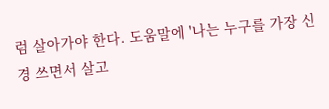럼 살아가야 한다. 도움말에 '나는 누구를 가장 신경 쓰면서 살고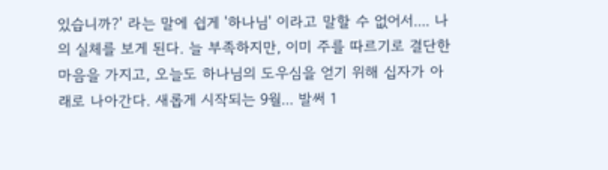있습니까?' 라는 말에 쉽게 '하나님' 이라고 말할 수 없어서.... 나의 실체를 보게 된다. 늘 부족하지만, 이미 주를 따르기로 결단한 마음을 가지고, 오늘도 하나님의 도우심을 얻기 위해 십자가 아래로 나아간다. 새롭게 시작되는 9월... 발써 1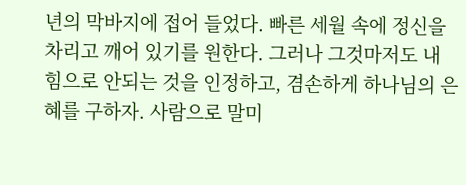년의 막바지에 접어 들었다. 빠른 세월 속에 정신을 차리고 깨어 있기를 원한다. 그러나 그것마저도 내 힘으로 안되는 것을 인정하고, 겸손하게 하나님의 은혜를 구하자. 사람으로 말미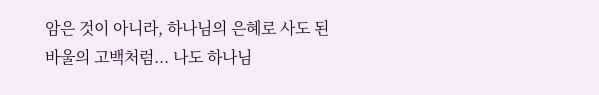암은 것이 아니라, 하나님의 은혜로 사도 된 바울의 고백처럼... 나도 하나님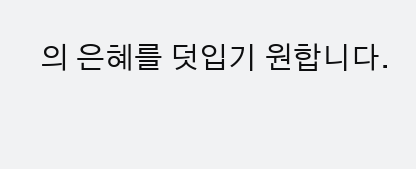의 은혜를 덧입기 원합니다.